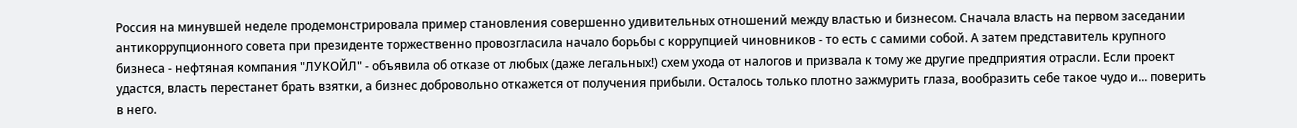Россия на минувшей неделе продемонстрировала пример становления совершенно удивительных отношений между властью и бизнесом. Сначала власть на первом заседании антикоррупционного совета при президенте торжественно провозгласила начало борьбы с коррупцией чиновников - то есть с самими собой. А затем представитель крупного бизнеса - нефтяная компания "ЛУКОЙЛ" - объявила об отказе от любых (даже легальных!) схем ухода от налогов и призвала к тому же другие предприятия отрасли. Если проект удастся, власть перестанет брать взятки, а бизнес добровольно откажется от получения прибыли. Осталось только плотно зажмурить глаза, вообразить себе такое чудо и... поверить в него.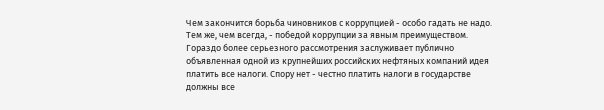Чем закончится борьба чиновников с коррупцией - особо гадать не надо. Тем же, чем всегда, - победой коррупции за явным преимуществом. Гораздо более серьезного рассмотрения заслуживает публично объявленная одной из крупнейших российских нефтяных компаний идея платить все налоги. Спору нет - честно платить налоги в государстве должны все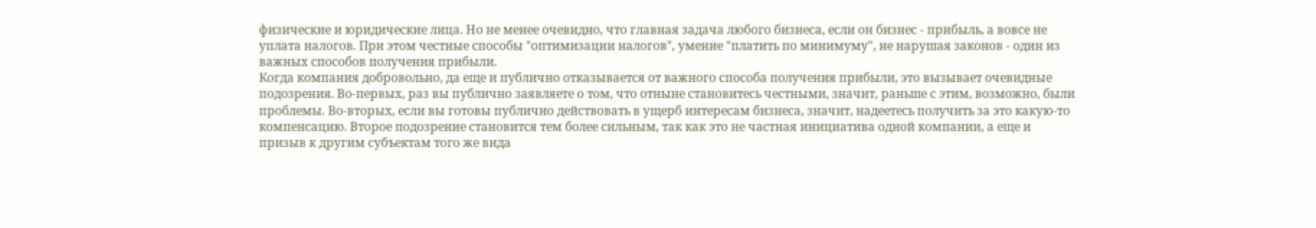физические и юридические лица. Но не менее очевидно, что главная задача любого бизнеса, если он бизнес - прибыль, а вовсе не уплата налогов. При этом честные способы "оптимизации налогов", умение "платить по минимуму", не нарушая законов - один из важных способов получения прибыли.
Когда компания добровольно, да еще и публично отказывается от важного способа получения прибыли, это вызывает очевидные подозрения. Во-первых, раз вы публично заявляете о том, что отныне становитесь честными, значит, раньше с этим, возможно, были проблемы. Во-вторых, если вы готовы публично действовать в ущерб интересам бизнеса, значит, надеетесь получить за это какую-то компенсацию. Второе подозрение становится тем более сильным, так как это не частная инициатива одной компании, а еще и призыв к другим субъектам того же вида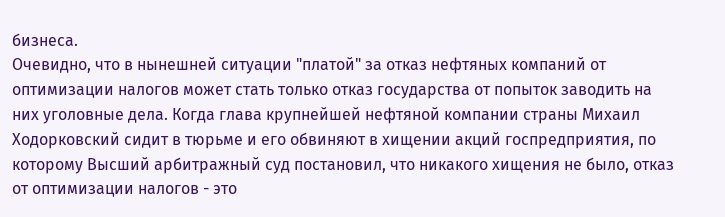бизнеса.
Очевидно, что в нынешней ситуации "платой" за отказ нефтяных компаний от оптимизации налогов может стать только отказ государства от попыток заводить на них уголовные дела. Когда глава крупнейшей нефтяной компании страны Михаил Ходорковский сидит в тюрьме и его обвиняют в хищении акций госпредприятия, по которому Высший арбитражный суд постановил, что никакого хищения не было, отказ от оптимизации налогов - это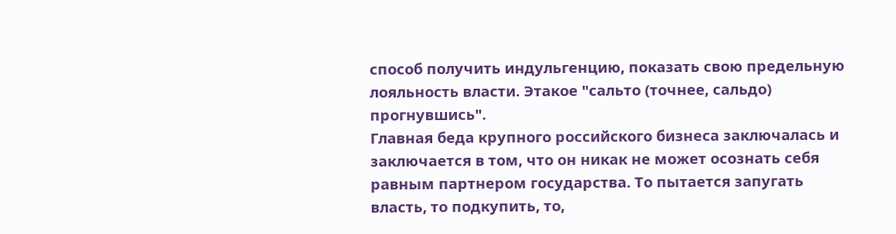способ получить индульгенцию, показать свою предельную лояльность власти. Этакое "сальто (точнее, сальдо) прогнувшись".
Главная беда крупного российского бизнеса заключалась и заключается в том, что он никак не может осознать себя равным партнером государства. То пытается запугать власть, то подкупить, то,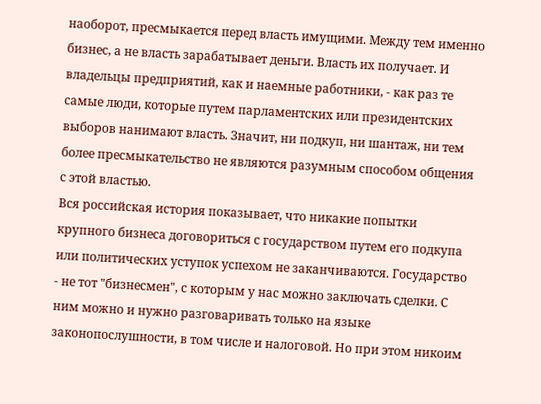наоборот, пресмыкается перед власть имущими. Между тем именно бизнес, а не власть зарабатывает деньги. Власть их получает. И владельцы предприятий, как и наемные работники, - как раз те самые люди, которые путем парламентских или президентских выборов нанимают власть. Значит, ни подкуп, ни шантаж, ни тем более пресмыкательство не являются разумным способом общения с этой властью.
Вся российская история показывает, что никакие попытки крупного бизнеса договориться с государством путем его подкупа или политических уступок успехом не заканчиваются. Государство - не тот "бизнесмен", с которым у нас можно заключать сделки. С ним можно и нужно разговаривать только на языке законопослушности, в том числе и налоговой. Но при этом никоим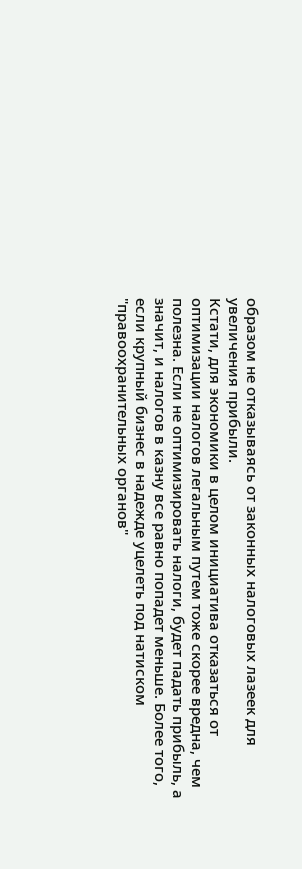образом не отказываясь от законных налоговых лазеек для увеличения прибыли.
Кстати, для экономики в целом инициатива отказаться от оптимизации налогов легальным путем тоже скорее вредна, чем полезна. Если не оптимизировать налоги, будет падать прибыль, а значит, и налогов в казну все равно попадет меньше. Более того, если крупный бизнес в надежде уцелеть под натиском "правоохранительных органов"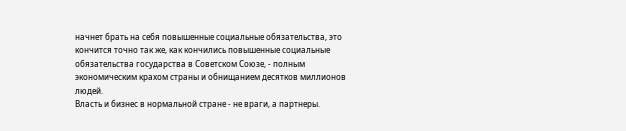начнет брать на себя повышенные социальные обязательства, это кончится точно так же, как кончились повышенные социальные обязательства государства в Советском Союзе, - полным экономическим крахом страны и обнищанием десятков миллионов людей.
Власть и бизнес в нормальной стране - не враги, а партнеры.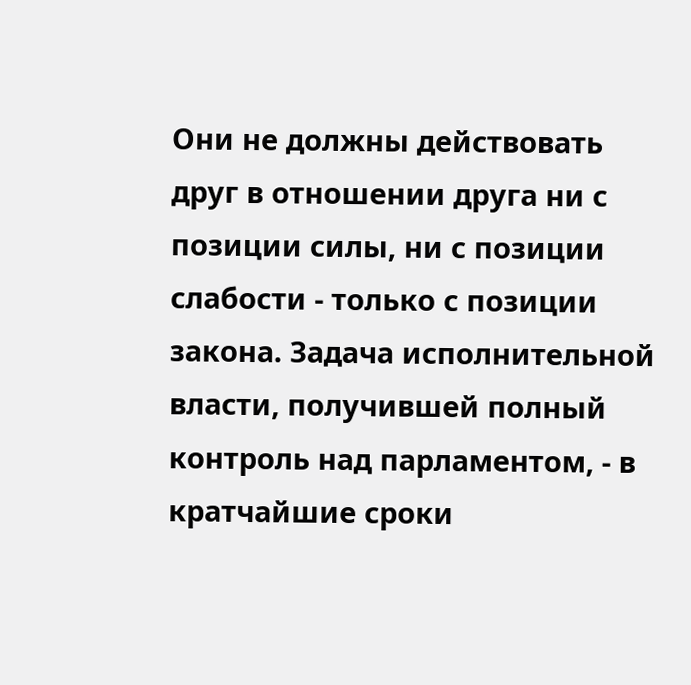Они не должны действовать друг в отношении друга ни с позиции силы, ни с позиции слабости - только с позиции закона. Задача исполнительной власти, получившей полный контроль над парламентом, - в кратчайшие сроки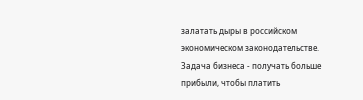залатать дыры в российском экономическом законодательстве. Задача бизнеса - получать больше прибыли, чтобы платить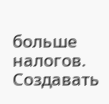больше налогов. Создавать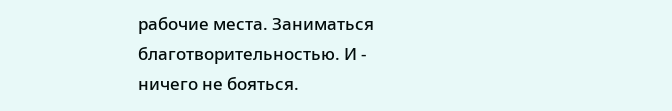рабочие места. Заниматься благотворительностью. И - ничего не бояться.